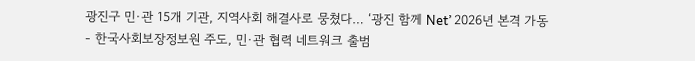광진구 민·관 15개 기관, 지역사회 해결사로 뭉쳤다… ‘광진 함께 Net’ 2026년 본격 가동
- 한국사회보장정보원 주도, 민·관 협력 네트워크 출범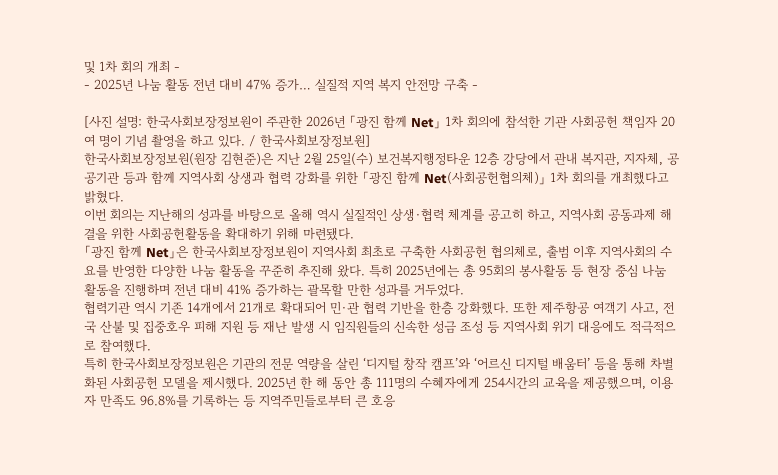및 1차 회의 개최 -
- 2025년 나눔 활동 전년 대비 47% 증가… 실질적 지역 복지 안전망 구축 -

[사진 설명: 한국사회보장정보원이 주관한 2026년 「광진 함께 Net」 1차 회의에 참석한 기관 사회공헌 책임자 20여 명이 기념 촬영을 하고 있다. / 한국사회보장정보원]
한국사회보장정보원(원장 김현준)은 지난 2월 25일(수) 보건복지행정타운 12층 강당에서 관내 복지관, 지자체, 공공기관 등과 함께 지역사회 상생과 협력 강화를 위한 「광진 함께 Net(사회공헌협의체)」 1차 회의를 개최했다고 밝혔다.
이번 회의는 지난해의 성과를 바탕으로 올해 역시 실질적인 상생·협력 체계를 공고히 하고, 지역사회 공동과제 해결을 위한 사회공헌활동을 확대하기 위해 마련됐다.
「광진 함께 Net」은 한국사회보장정보원이 지역사회 최초로 구축한 사회공헌 협의체로, 출범 이후 지역사회의 수요를 반영한 다양한 나눔 활동을 꾸준히 추진해 왔다. 특히 2025년에는 총 95회의 봉사활동 등 현장 중심 나눔 활동을 진행하며 전년 대비 41% 증가하는 괄목할 만한 성과를 거두었다.
협력기관 역시 기존 14개에서 21개로 확대되어 민·관 협력 기반을 한층 강화했다. 또한 제주항공 여객기 사고, 전국 산불 및 집중호우 피해 지원 등 재난 발생 시 임직원들의 신속한 성금 조성 등 지역사회 위기 대응에도 적극적으로 참여했다.
특히 한국사회보장정보원은 기관의 전문 역량을 살린 ‘디지털 창작 캠프’와 ‘어르신 디지털 배움터’ 등을 통해 차별화된 사회공헌 모델을 제시했다. 2025년 한 해 동안 총 111명의 수혜자에게 254시간의 교육을 제공했으며, 이용자 만족도 96.8%를 기록하는 등 지역주민들로부터 큰 호응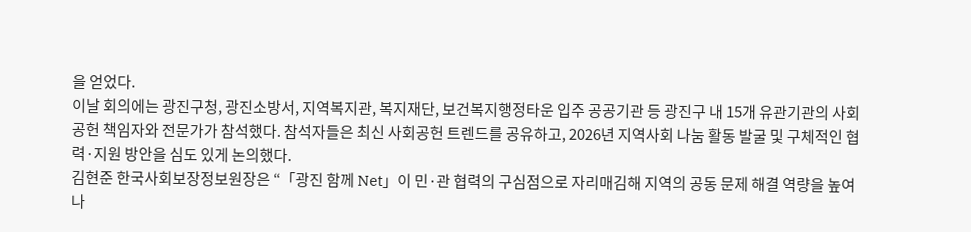을 얻었다.
이날 회의에는 광진구청, 광진소방서, 지역복지관, 복지재단, 보건복지행정타운 입주 공공기관 등 광진구 내 15개 유관기관의 사회공헌 책임자와 전문가가 참석했다. 참석자들은 최신 사회공헌 트렌드를 공유하고, 2026년 지역사회 나눔 활동 발굴 및 구체적인 협력·지원 방안을 심도 있게 논의했다.
김현준 한국사회보장정보원장은 “「광진 함께 Net」이 민·관 협력의 구심점으로 자리매김해 지역의 공동 문제 해결 역량을 높여 나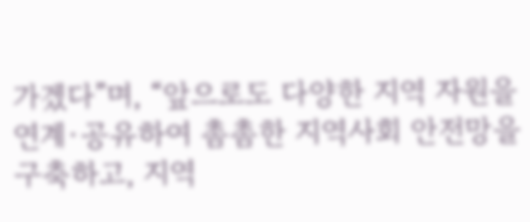가겠다”며, “앞으로도 다양한 지역 자원을 연계·공유하여 촘촘한 지역사회 안전망을 구축하고, 지역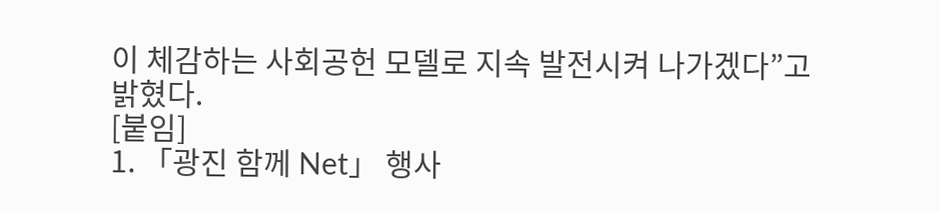이 체감하는 사회공헌 모델로 지속 발전시켜 나가겠다”고 밝혔다.
[붙임]
1. 「광진 함께 Net」 행사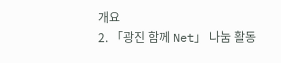개요
2. 「광진 함께 Net」 나눔 활동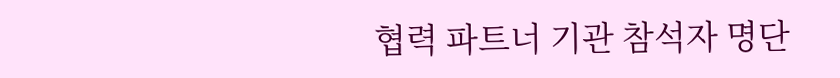협력 파트너 기관 참석자 명단